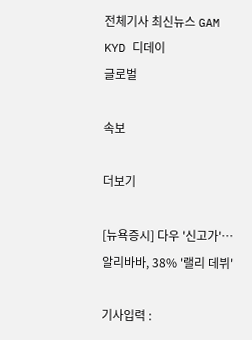전체기사 최신뉴스 GAM
KYD 디데이
글로벌

속보

더보기

[뉴욕증시] 다우 '신고가'…알리바바, 38% '랠리 데뷔'

기사입력 :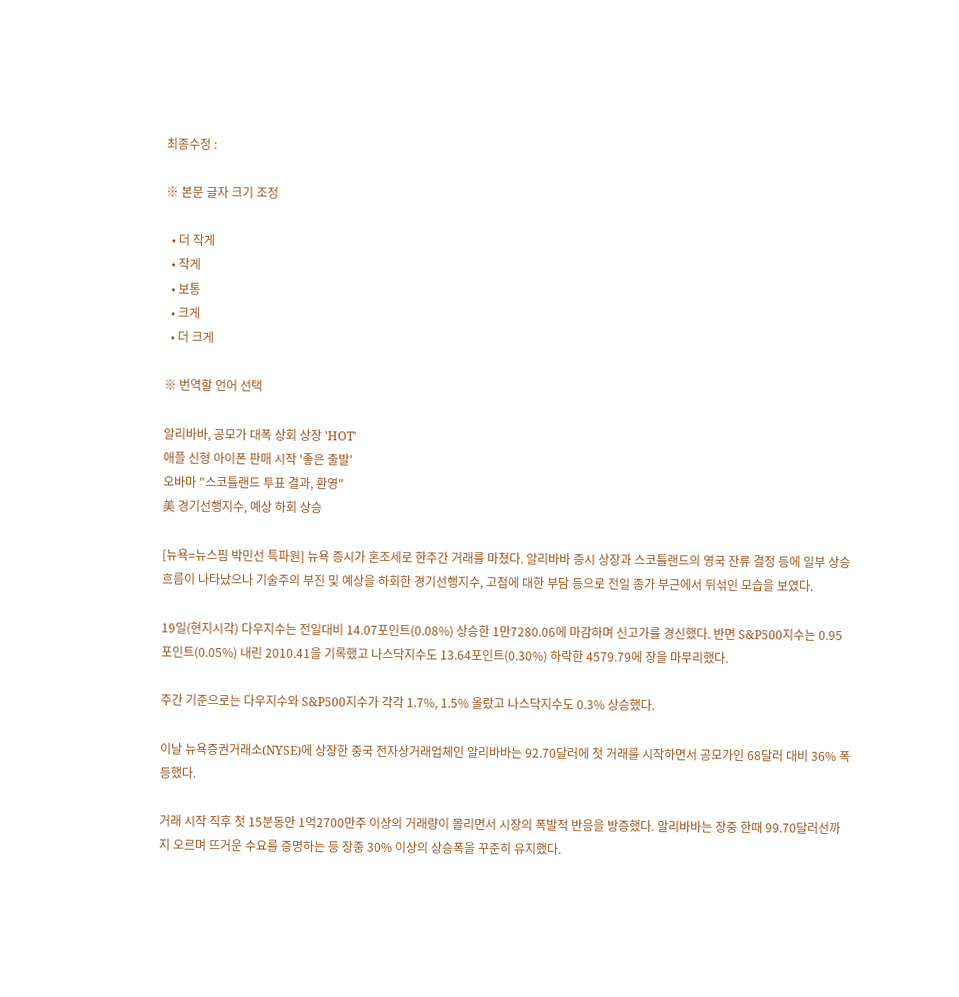최종수정 :

※ 본문 글자 크기 조정

  • 더 작게
  • 작게
  • 보통
  • 크게
  • 더 크게

※ 번역할 언어 선택

알리바바, 공모가 대폭 상회 상장 'HOT'
애플 신형 아이폰 판매 시작 '좋은 출발'
오바마 "스코틀랜드 투표 결과, 환영"
美 경기선행지수, 예상 하회 상승

[뉴욕=뉴스핌 박민선 특파원] 뉴욕 증시가 혼조세로 한주간 거래를 마쳤다. 알리바바 증시 상장과 스코틀랜드의 영국 잔류 결정 등에 일부 상승 흐름이 나타났으나 기술주의 부진 및 예상을 하회한 경기선행지수, 고점에 대한 부담 등으로 전일 종가 부근에서 뒤섞인 모습을 보였다.

19일(현지시각) 다우지수는 전일대비 14.07포인트(0.08%) 상승한 1만7280.06에 마감하며 신고가를 경신했다. 반면 S&P500지수는 0.95포인트(0.05%) 내린 2010.41을 기록했고 나스닥지수도 13.64포인트(0.30%) 하락한 4579.79에 장을 마무리했다.

주간 기준으로는 다우지수와 S&P500지수가 각각 1.7%, 1.5% 올랐고 나스닥지수도 0.3% 상승했다.

이날 뉴욕증권거래소(NYSE)에 상장한 중국 전자상거래업체인 알리바바는 92.70달러에 첫 거래를 시작하면서 공모가인 68달러 대비 36% 폭등했다.

거래 시작 직후 첫 15분동안 1억2700만주 이상의 거래량이 몰리면서 시장의 폭발적 반응을 방증했다. 알리바바는 장중 한때 99.70달러선까지 오르며 뜨거운 수요를 증명하는 등 장중 30% 이상의 상승폭을 꾸준히 유지했다.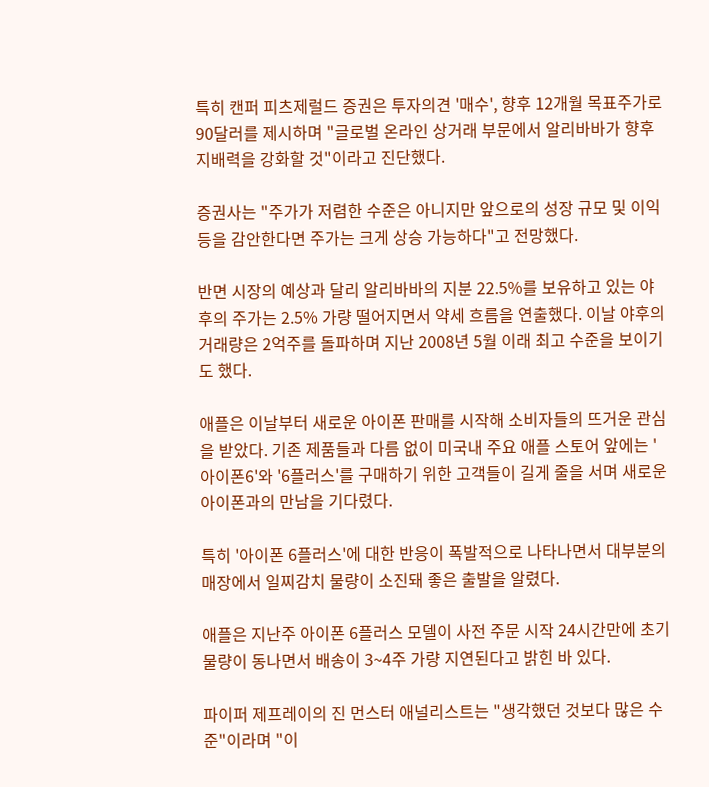특히 캔퍼 피츠제럴드 증권은 투자의견 '매수', 향후 12개월 목표주가로 90달러를 제시하며 "글로벌 온라인 상거래 부문에서 알리바바가 향후 지배력을 강화할 것"이라고 진단했다.

증권사는 "주가가 저렴한 수준은 아니지만 앞으로의 성장 규모 및 이익 등을 감안한다면 주가는 크게 상승 가능하다"고 전망했다.

반면 시장의 예상과 달리 알리바바의 지분 22.5%를 보유하고 있는 야후의 주가는 2.5% 가량 떨어지면서 약세 흐름을 연출했다. 이날 야후의 거래량은 2억주를 돌파하며 지난 2008년 5월 이래 최고 수준을 보이기도 했다.

애플은 이날부터 새로운 아이폰 판매를 시작해 소비자들의 뜨거운 관심을 받았다. 기존 제품들과 다름 없이 미국내 주요 애플 스토어 앞에는 '아이폰6'와 '6플러스'를 구매하기 위한 고객들이 길게 줄을 서며 새로운 아이폰과의 만남을 기다렸다.

특히 '아이폰 6플러스'에 대한 반응이 폭발적으로 나타나면서 대부분의 매장에서 일찌감치 물량이 소진돼 좋은 출발을 알렸다.

애플은 지난주 아이폰 6플러스 모델이 사전 주문 시작 24시간만에 초기 물량이 동나면서 배송이 3~4주 가량 지연된다고 밝힌 바 있다.

파이퍼 제프레이의 진 먼스터 애널리스트는 "생각했던 것보다 많은 수준"이라며 "이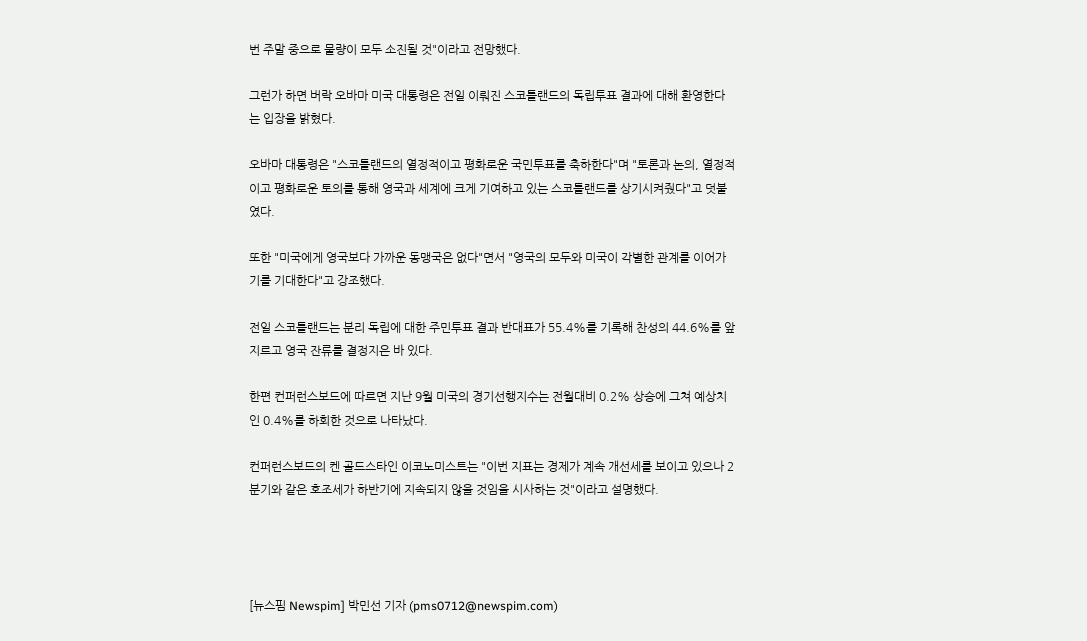번 주말 중으로 물량이 모두 소진될 것"이라고 전망했다.

그런가 하면 버락 오바마 미국 대통령은 전일 이뤄진 스코틀랜드의 독립투표 결과에 대해 환영한다는 입장을 밝혔다.

오바마 대통령은 "스코틀랜드의 열정적이고 평화로운 국민투표를 축하한다"며 "토론과 논의, 열정적이고 평화로운 토의를 통해 영국과 세계에 크게 기여하고 있는 스코틀랜드를 상기시켜줬다"고 덧붙였다.

또한 "미국에게 영국보다 가까운 동맹국은 없다"면서 "영국의 모두와 미국이 각별한 관계를 이어가기를 기대한다"고 강조했다.

전일 스코틀랜드는 분리 독립에 대한 주민투표 결과 반대표가 55.4%를 기록해 찬성의 44.6%를 앞지르고 영국 잔류를 결정지은 바 있다.

한편 컨퍼런스보드에 따르면 지난 9월 미국의 경기선행지수는 전월대비 0.2% 상승에 그쳐 예상치인 0.4%를 하회한 것으로 나타났다.

컨퍼런스보드의 켄 골드스타인 이코노미스트는 "이번 지표는 경제가 계속 개선세를 보이고 있으나 2분기와 같은 호조세가 하반기에 지속되지 않을 것임을 시사하는 것"이라고 설명했다.




[뉴스핌 Newspim] 박민선 기자 (pms0712@newspim.com)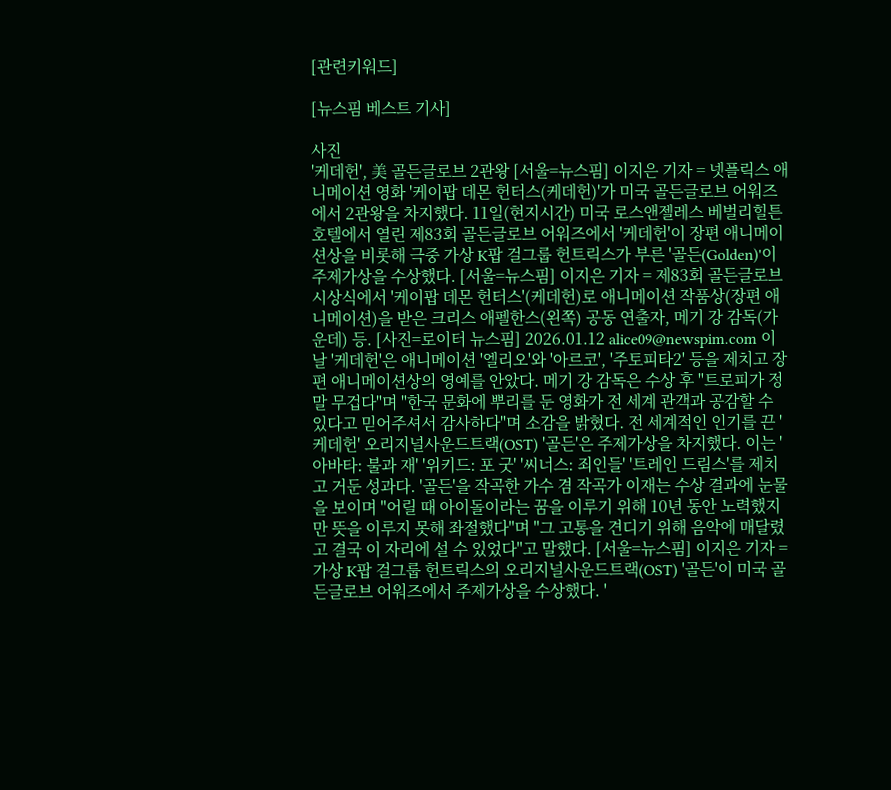[관련키워드]

[뉴스핌 베스트 기사]

사진
'케데헌', 美 골든글로브 2관왕 [서울=뉴스핌] 이지은 기자 = 넷플릭스 애니메이션 영화 '케이팝 데몬 헌터스(케데헌)'가 미국 골든글로브 어워즈에서 2관왕을 차지했다. 11일(현지시간) 미국 로스앤젤레스 베벌리힐튼호텔에서 열린 제83회 골든글로브 어워즈에서 '케데헌'이 장편 애니메이션상을 비롯해 극중 가상 K팝 걸그룹 헌트릭스가 부른 '골든(Golden)'이 주제가상을 수상했다. [서울=뉴스핌] 이지은 기자 = 제83회 골든글로브 시상식에서 '케이팝 데몬 헌터스'(케데헌)로 애니메이션 작품상(장편 애니메이션)을 받은 크리스 애펠한스(왼쪽) 공동 연출자, 메기 강 감독(가운데) 등. [사진=로이터 뉴스핌] 2026.01.12 alice09@newspim.com 이날 '케데헌'은 애니메이션 '엘리오'와 '아르코', '주토피타2' 등을 제치고 장편 애니메이션상의 영예를 안았다. 메기 강 감독은 수상 후 "트로피가 정말 무겁다"며 "한국 문화에 뿌리를 둔 영화가 전 세계 관객과 공감할 수 있다고 믿어주셔서 감사하다"며 소감을 밝혔다. 전 세계적인 인기를 끈 '케데헌' 오리지널사운드트랙(OST) '골든'은 주제가상을 차지했다. 이는 '아바타: 불과 재' '위키드: 포 굿' '씨너스: 죄인들' '트레인 드림스'를 제치고 거둔 성과다. '골든'을 작곡한 가수 겸 작곡가 이재는 수상 결과에 눈물을 보이며 "어릴 때 아이돌이라는 꿈을 이루기 위해 10년 동안 노력했지만 뜻을 이루지 못해 좌절했다"며 "그 고통을 견디기 위해 음악에 매달렸고 결국 이 자리에 설 수 있었다"고 말했다. [서울=뉴스핌] 이지은 기자 = 가상 K팝 걸그룹 헌트릭스의 오리지널사운드트랙(OST) '골든'이 미국 골든글로브 어워즈에서 주제가상을 수상했다. '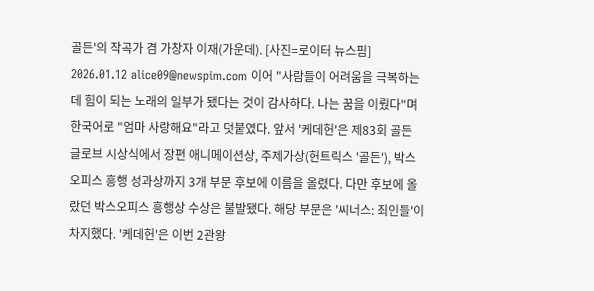골든'의 작곡가 겸 가창자 이재(가운데). [사진=로이터 뉴스핌] 2026.01.12 alice09@newspim.com 이어 "사람들이 어려움을 극복하는 데 힘이 되는 노래의 일부가 됐다는 것이 감사하다. 나는 꿈을 이뤘다"며 한국어로 "엄마 사랑해요"라고 덧붙였다. 앞서 '케데헌'은 제83회 골든 글로브 시상식에서 장편 애니메이션상, 주제가상(헌트릭스 '골든'), 박스오피스 흥행 성과상까지 3개 부문 후보에 이름을 올렸다. 다만 후보에 올랐던 박스오피스 흥행상 수상은 불발됐다. 해당 부문은 '씨너스: 죄인들'이 차지했다. '케데헌'은 이번 2관왕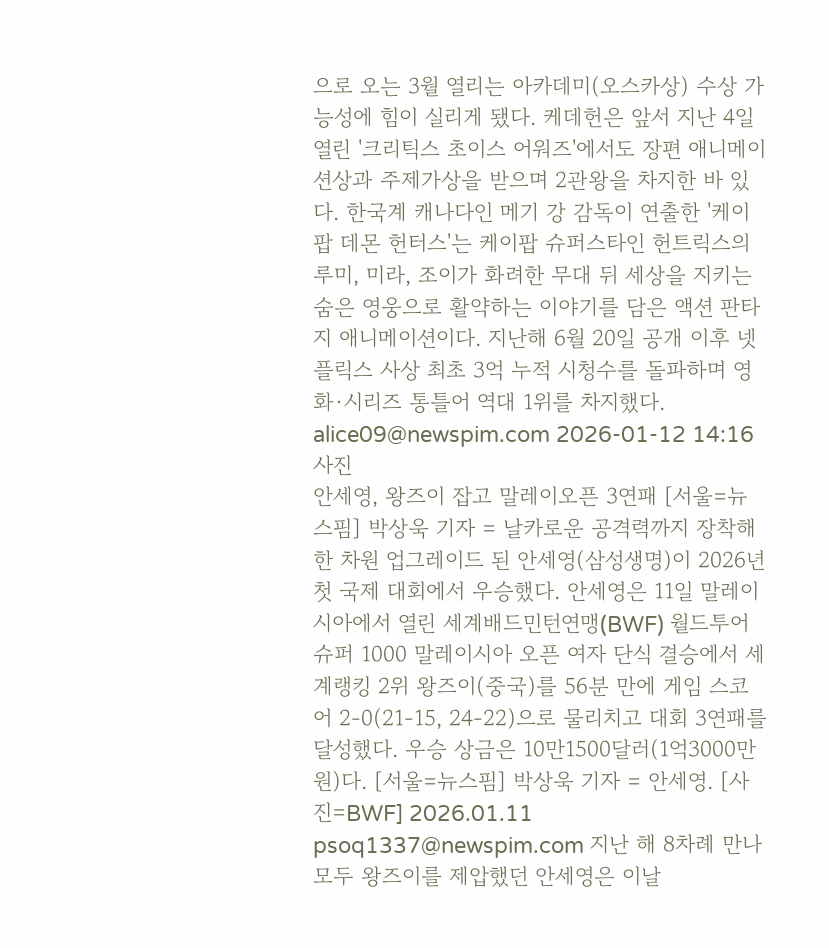으로 오는 3월 열리는 아카데미(오스카상) 수상 가능성에 힘이 실리게 됐다. 케데헌은 앞서 지난 4일 열린 '크리틱스 초이스 어워즈'에서도 장편 애니메이션상과 주제가상을 받으며 2관왕을 차지한 바 있다. 한국계 캐나다인 메기 강 감독이 연출한 '케이팝 데몬 헌터스'는 케이팝 슈퍼스타인 헌트릭스의 루미, 미라, 조이가 화려한 무대 뒤 세상을 지키는 숨은 영웅으로 활약하는 이야기를 담은 액션 판타지 애니메이션이다. 지난해 6월 20일 공개 이후 넷플릭스 사상 최초 3억 누적 시청수를 돌파하며 영화·시리즈 통틀어 역대 1위를 차지했다. alice09@newspim.com 2026-01-12 14:16
사진
안세영, 왕즈이 잡고 말레이오픈 3연패 [서울=뉴스핌] 박상욱 기자 = 날카로운 공격력까지 장착해 한 차원 업그레이드 된 안세영(삼성생명)이 2026년 첫 국제 대회에서 우승했다. 안세영은 11일 말레이시아에서 열린 세계배드민턴연맹(BWF) 월드투어 슈퍼 1000 말레이시아 오픈 여자 단식 결승에서 세계랭킹 2위 왕즈이(중국)를 56분 만에 게임 스코어 2-0(21-15, 24-22)으로 물리치고 대회 3연패를 달성했다. 우승 상금은 10만1500달러(1억3000만원)다. [서울=뉴스핌] 박상욱 기자 = 안세영. [사진=BWF] 2026.01.11 psoq1337@newspim.com 지난 해 8차례 만나 모두 왕즈이를 제압했던 안세영은 이날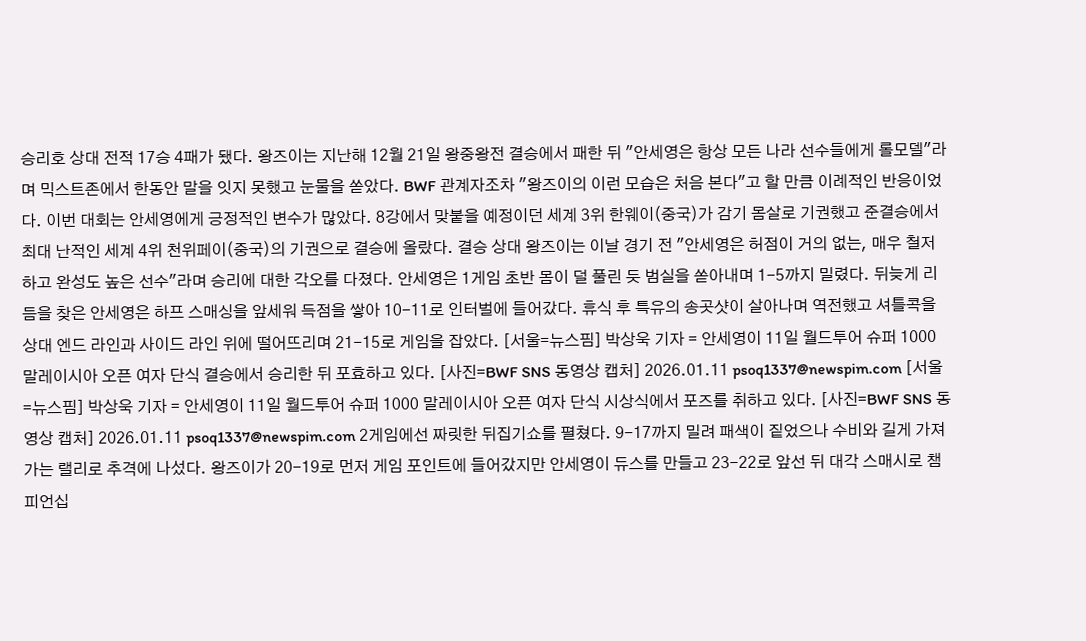승리호 상대 전적 17승 4패가 됐다. 왕즈이는 지난해 12월 21일 왕중왕전 결승에서 패한 뒤 "안세영은 항상 모든 나라 선수들에게 롤모델"라며 믹스트존에서 한동안 말을 잇지 못했고 눈물을 쏟았다. BWF 관계자조차 "왕즈이의 이런 모습은 처음 본다"고 할 만큼 이례적인 반응이었다. 이번 대회는 안세영에게 긍정적인 변수가 많았다. 8강에서 맞붙을 예정이던 세계 3위 한웨이(중국)가 감기 몸살로 기권했고 준결승에서 최대 난적인 세계 4위 천위페이(중국)의 기권으로 결승에 올랐다. 결승 상대 왕즈이는 이날 경기 전 "안세영은 허점이 거의 없는, 매우 철저하고 완성도 높은 선수"라며 승리에 대한 각오를 다졌다. 안세영은 1게임 초반 몸이 덜 풀린 듯 범실을 쏟아내며 1-5까지 밀렸다. 뒤늦게 리듬을 찾은 안세영은 하프 스매싱을 앞세워 득점을 쌓아 10-11로 인터벌에 들어갔다. 휴식 후 특유의 송곳샷이 살아나며 역전했고 셔틀콕을 상대 엔드 라인과 사이드 라인 위에 떨어뜨리며 21-15로 게임을 잡았다. [서울=뉴스핌] 박상욱 기자 = 안세영이 11일 월드투어 슈퍼 1000 말레이시아 오픈 여자 단식 결승에서 승리한 뒤 포효하고 있다. [사진=BWF SNS 동영상 캡처] 2026.01.11 psoq1337@newspim.com [서울=뉴스핌] 박상욱 기자 = 안세영이 11일 월드투어 슈퍼 1000 말레이시아 오픈 여자 단식 시상식에서 포즈를 취하고 있다. [사진=BWF SNS 동영상 캡처] 2026.01.11 psoq1337@newspim.com 2게임에선 짜릿한 뒤집기쇼를 펼쳤다. 9-17까지 밀려 패색이 짙었으나 수비와 길게 가져가는 랠리로 추격에 나섰다. 왕즈이가 20-19로 먼저 게임 포인트에 들어갔지만 안세영이 듀스를 만들고 23-22로 앞선 뒤 대각 스매시로 챔피언십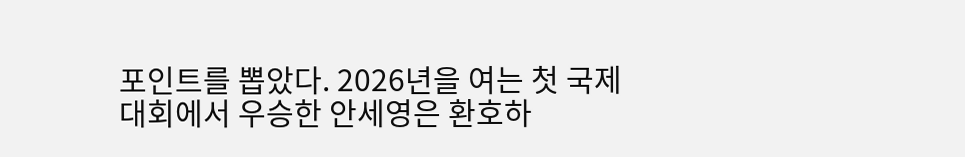포인트를 뽑았다. 2026년을 여는 첫 국제대회에서 우승한 안세영은 환호하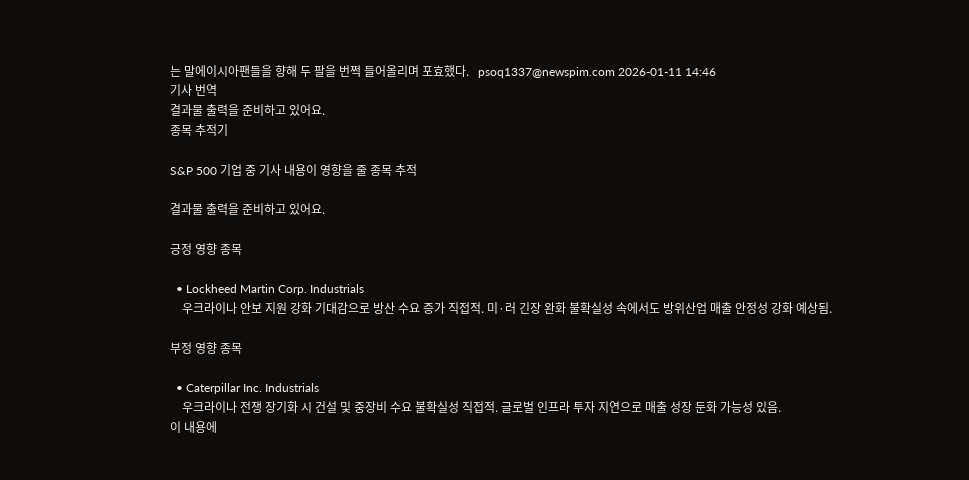는 말에이시아팬들을 향해 두 팔을 번쩍 들어올리며 포효했다.   psoq1337@newspim.com 2026-01-11 14:46
기사 번역
결과물 출력을 준비하고 있어요.
종목 추적기

S&P 500 기업 중 기사 내용이 영향을 줄 종목 추적

결과물 출력을 준비하고 있어요.

긍정 영향 종목

  • Lockheed Martin Corp. Industrials
    우크라이나 안보 지원 강화 기대감으로 방산 수요 증가 직접적. 미·러 긴장 완화 불확실성 속에서도 방위산업 매출 안정성 강화 예상됨.

부정 영향 종목

  • Caterpillar Inc. Industrials
    우크라이나 전쟁 장기화 시 건설 및 중장비 수요 불확실성 직접적. 글로벌 인프라 투자 지연으로 매출 성장 둔화 가능성 있음.
이 내용에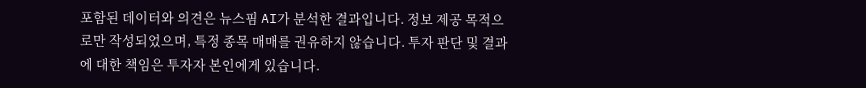포함된 데이터와 의견은 뉴스핌 AI가 분석한 결과입니다. 정보 제공 목적으로만 작성되었으며, 특정 종목 매매를 권유하지 않습니다. 투자 판단 및 결과에 대한 책임은 투자자 본인에게 있습니다.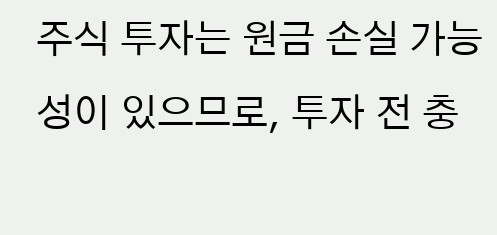주식 투자는 원금 손실 가능성이 있으므로, 투자 전 충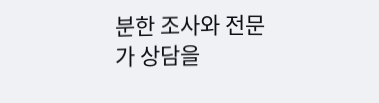분한 조사와 전문가 상담을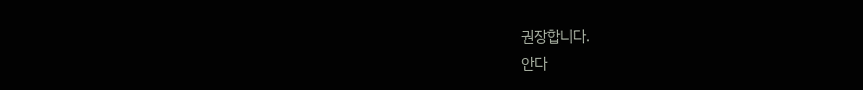권장합니다.
안다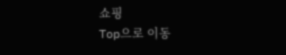쇼핑
Top으로 이동